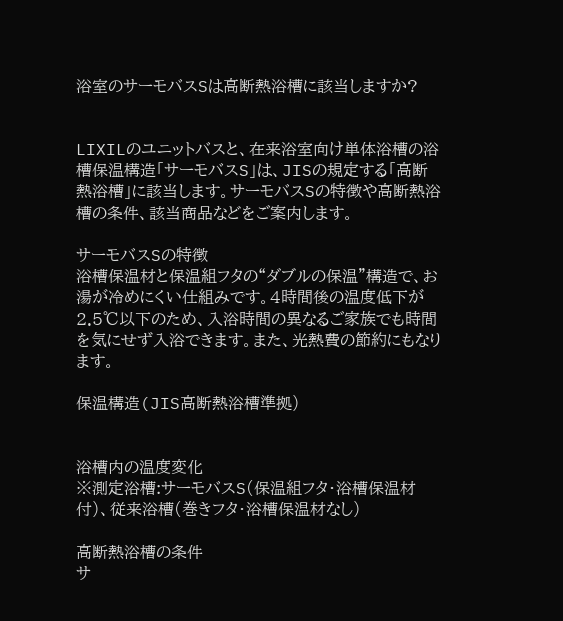浴室のサーモバスSは高断熱浴槽に該当しますか?


LIXILのユニットバスと、在来浴室向け単体浴槽の浴槽保温構造「サーモバスS」は、JISの規定する「高断熱浴槽」に該当します。サーモバスSの特徴や高断熱浴槽の条件、該当商品などをご案内します。

サーモバスSの特徴
浴槽保温材と保温組フタの“ダブルの保温”構造で、お湯が冷めにくい仕組みです。4時間後の温度低下が2.5℃以下のため、入浴時間の異なるご家族でも時間を気にせず入浴できます。また、光熱費の節約にもなります。

保温構造(JIS高断熱浴槽準拠)


浴槽内の温度変化
※測定浴槽:サーモバスS(保温組フタ・浴槽保温材付)、従来浴槽(巻きフタ・浴槽保温材なし)

高断熱浴槽の条件
サ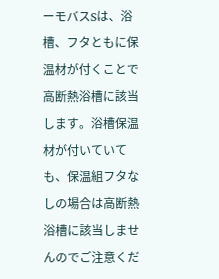ーモバスSは、浴槽、フタともに保温材が付くことで高断熱浴槽に該当します。浴槽保温材が付いていても、保温組フタなしの場合は高断熱浴槽に該当しませんのでご注意くだ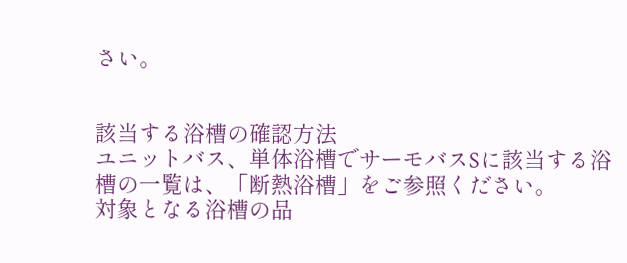さい。


該当する浴槽の確認方法
ユニットバス、単体浴槽でサーモバスSに該当する浴槽の一覧は、「断熱浴槽」をご参照ください。
対象となる浴槽の品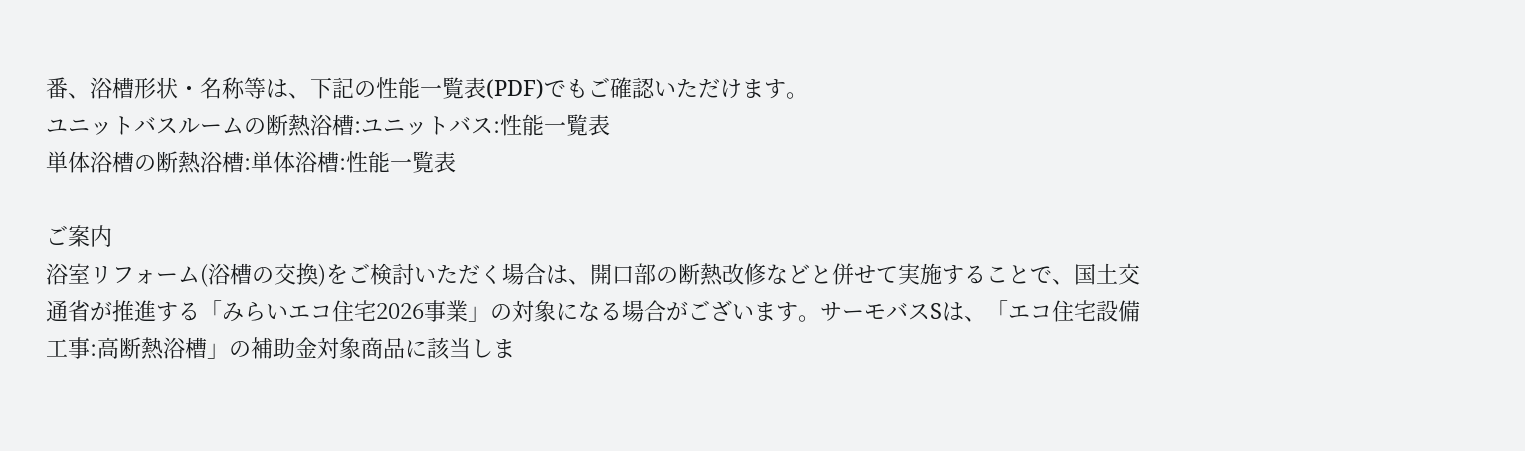番、浴槽形状・名称等は、下記の性能一覧表(PDF)でもご確認いただけます。
ユニットバスルームの断熱浴槽:ユニットバス:性能一覧表
単体浴槽の断熱浴槽:単体浴槽:性能一覧表

ご案内
浴室リフォーム(浴槽の交換)をご検討いただく場合は、開口部の断熱改修などと併せて実施することで、国土交通省が推進する「みらいエコ住宅2026事業」の対象になる場合がございます。サーモバスSは、「エコ住宅設備工事:高断熱浴槽」の補助金対象商品に該当しま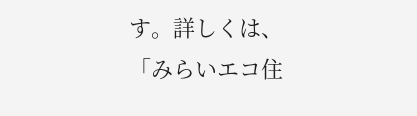す。詳しくは、「みらいエコ住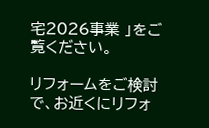宅2026事業 」をご覧ください。

リフォームをご検討で、お近くにリフォ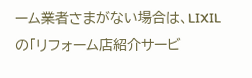ーム業者さまがない場合は、LIXILの「リフォーム店紹介サービ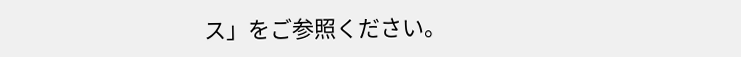ス」をご参照ください。